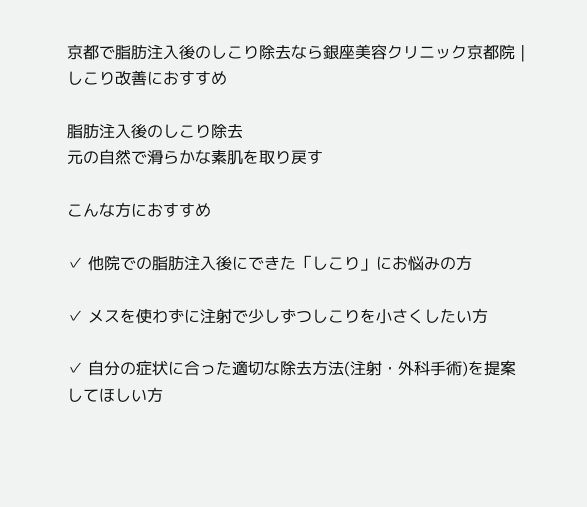京都で脂肪注入後のしこり除去なら銀座美容クリニック京都院 | しこり改善におすすめ

脂肪注入後のしこり除去
元の自然で滑らかな素肌を取り戻す

こんな方におすすめ

✓ 他院での脂肪注入後にできた「しこり」にお悩みの方

✓ メスを使わずに注射で少しずつしこりを小さくしたい方

✓ 自分の症状に合った適切な除去方法(注射・外科手術)を提案してほしい方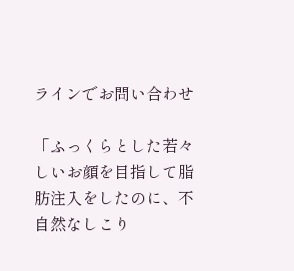ラインでお問い合わせ

「ふっくらとした若々しいお顔を目指して脂肪注入をしたのに、不自然なしこり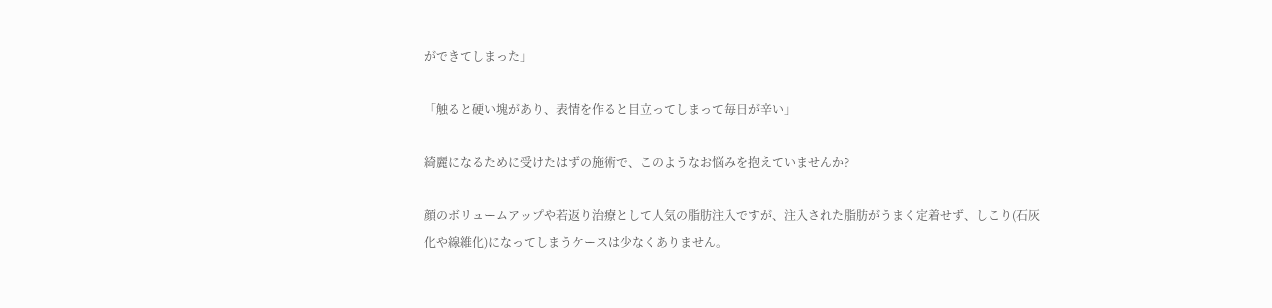ができてしまった」

「触ると硬い塊があり、表情を作ると目立ってしまって毎日が辛い」

綺麗になるために受けたはずの施術で、このようなお悩みを抱えていませんか?

顔のボリュームアップや若返り治療として人気の脂肪注入ですが、注入された脂肪がうまく定着せず、しこり(石灰化や線維化)になってしまうケースは少なくありません。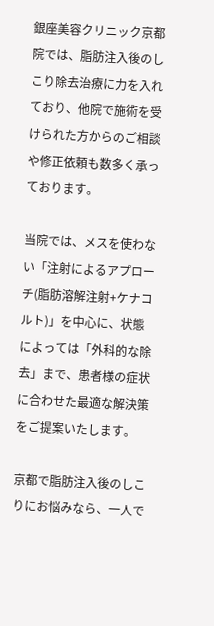銀座美容クリニック京都院では、脂肪注入後のしこり除去治療に力を入れており、他院で施術を受けられた方からのご相談や修正依頼も数多く承っております。

当院では、メスを使わない「注射によるアプローチ(脂肪溶解注射+ケナコルト)」を中心に、状態によっては「外科的な除去」まで、患者様の症状に合わせた最適な解決策をご提案いたします。

京都で脂肪注入後のしこりにお悩みなら、一人で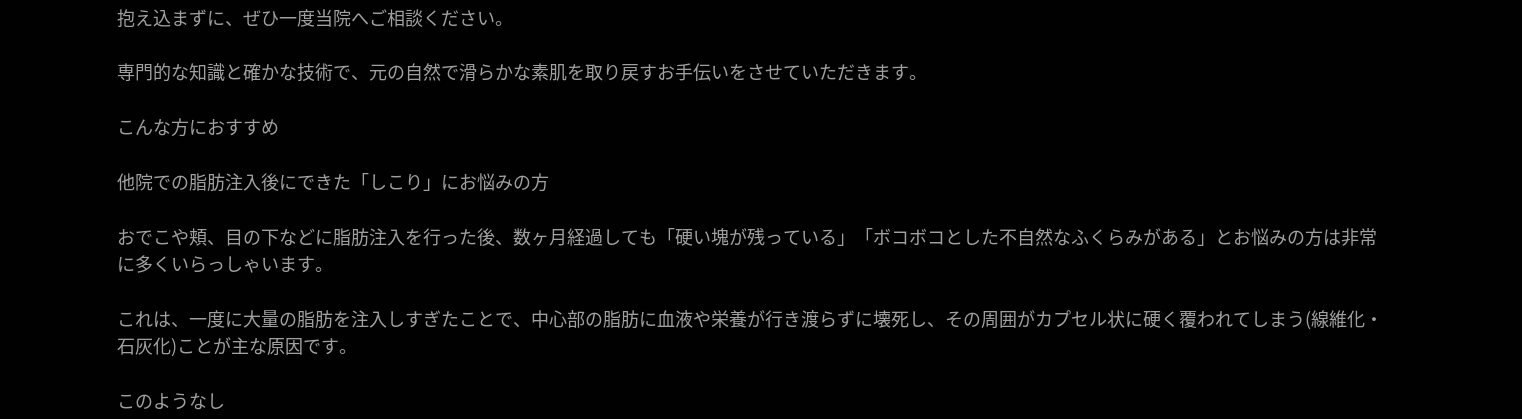抱え込まずに、ぜひ一度当院へご相談ください。

専門的な知識と確かな技術で、元の自然で滑らかな素肌を取り戻すお手伝いをさせていただきます。

こんな方におすすめ

他院での脂肪注入後にできた「しこり」にお悩みの方

おでこや頬、目の下などに脂肪注入を行った後、数ヶ月経過しても「硬い塊が残っている」「ボコボコとした不自然なふくらみがある」とお悩みの方は非常に多くいらっしゃいます。

これは、一度に大量の脂肪を注入しすぎたことで、中心部の脂肪に血液や栄養が行き渡らずに壊死し、その周囲がカプセル状に硬く覆われてしまう(線維化・石灰化)ことが主な原因です。

このようなし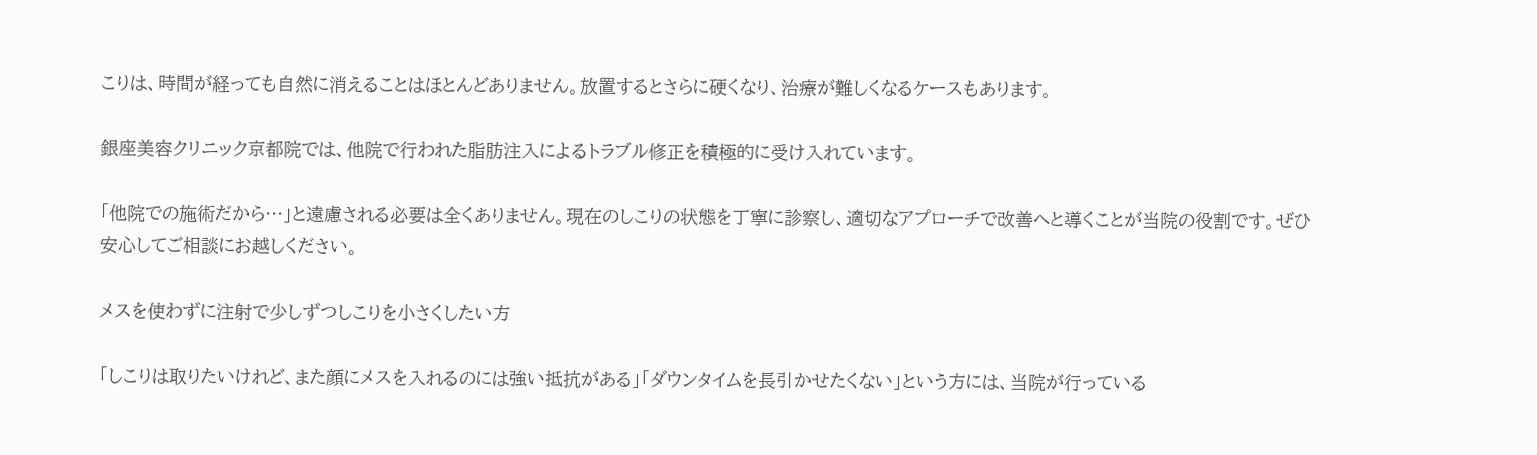こりは、時間が経っても自然に消えることはほとんどありません。放置するとさらに硬くなり、治療が難しくなるケースもあります。

銀座美容クリニック京都院では、他院で行われた脂肪注入によるトラブル修正を積極的に受け入れています。

「他院での施術だから…」と遠慮される必要は全くありません。現在のしこりの状態を丁寧に診察し、適切なアプローチで改善へと導くことが当院の役割です。ぜひ安心してご相談にお越しください。

メスを使わずに注射で少しずつしこりを小さくしたい方

「しこりは取りたいけれど、また顔にメスを入れるのには強い抵抗がある」「ダウンタイムを長引かせたくない」という方には、当院が行っている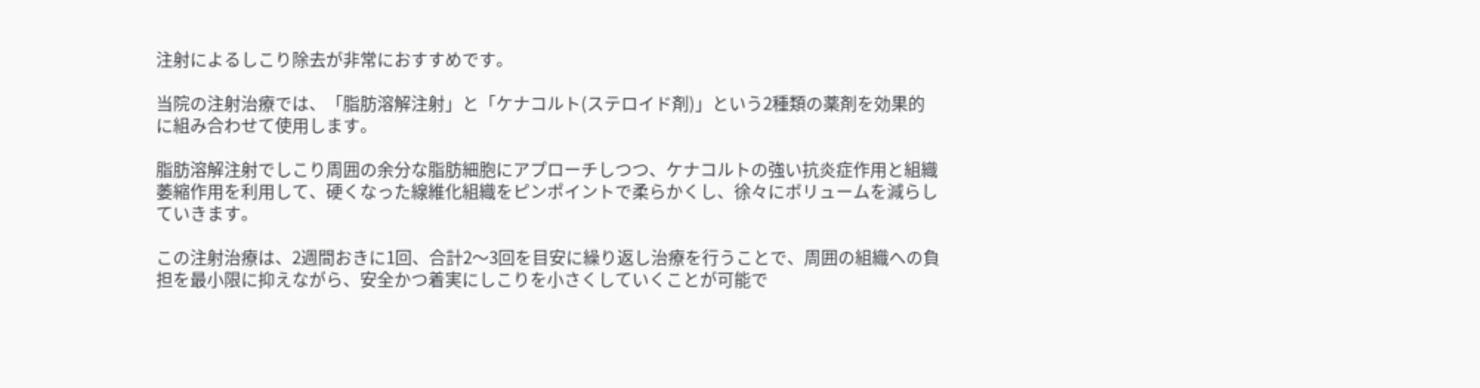注射によるしこり除去が非常におすすめです。

当院の注射治療では、「脂肪溶解注射」と「ケナコルト(ステロイド剤)」という2種類の薬剤を効果的に組み合わせて使用します。

脂肪溶解注射でしこり周囲の余分な脂肪細胞にアプローチしつつ、ケナコルトの強い抗炎症作用と組織萎縮作用を利用して、硬くなった線維化組織をピンポイントで柔らかくし、徐々にボリュームを減らしていきます。

この注射治療は、2週間おきに1回、合計2〜3回を目安に繰り返し治療を行うことで、周囲の組織への負担を最小限に抑えながら、安全かつ着実にしこりを小さくしていくことが可能で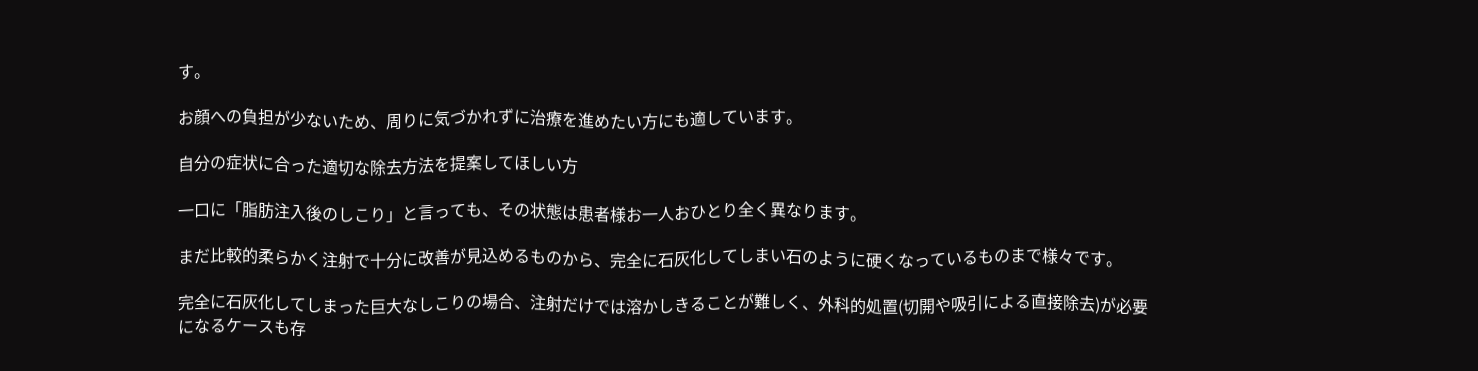す。

お顔への負担が少ないため、周りに気づかれずに治療を進めたい方にも適しています。

自分の症状に合った適切な除去方法を提案してほしい方

一口に「脂肪注入後のしこり」と言っても、その状態は患者様お一人おひとり全く異なります。

まだ比較的柔らかく注射で十分に改善が見込めるものから、完全に石灰化してしまい石のように硬くなっているものまで様々です。

完全に石灰化してしまった巨大なしこりの場合、注射だけでは溶かしきることが難しく、外科的処置(切開や吸引による直接除去)が必要になるケースも存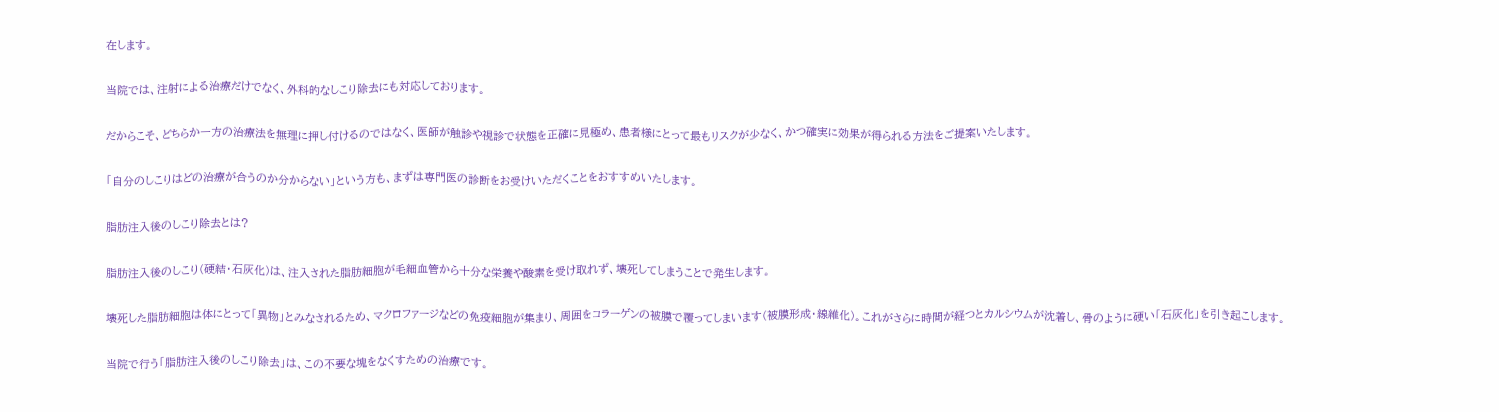在します。

当院では、注射による治療だけでなく、外科的なしこり除去にも対応しております。

だからこそ、どちらか一方の治療法を無理に押し付けるのではなく、医師が触診や視診で状態を正確に見極め、患者様にとって最もリスクが少なく、かつ確実に効果が得られる方法をご提案いたします。

「自分のしこりはどの治療が合うのか分からない」という方も、まずは専門医の診断をお受けいただくことをおすすめいたします。

脂肪注入後のしこり除去とは?

脂肪注入後のしこり(硬結・石灰化)は、注入された脂肪細胞が毛細血管から十分な栄養や酸素を受け取れず、壊死してしまうことで発生します。

壊死した脂肪細胞は体にとって「異物」とみなされるため、マクロファージなどの免疫細胞が集まり、周囲をコラーゲンの被膜で覆ってしまいます(被膜形成・線維化)。これがさらに時間が経つとカルシウムが沈着し、骨のように硬い「石灰化」を引き起こします。

当院で行う「脂肪注入後のしこり除去」は、この不要な塊をなくすための治療です。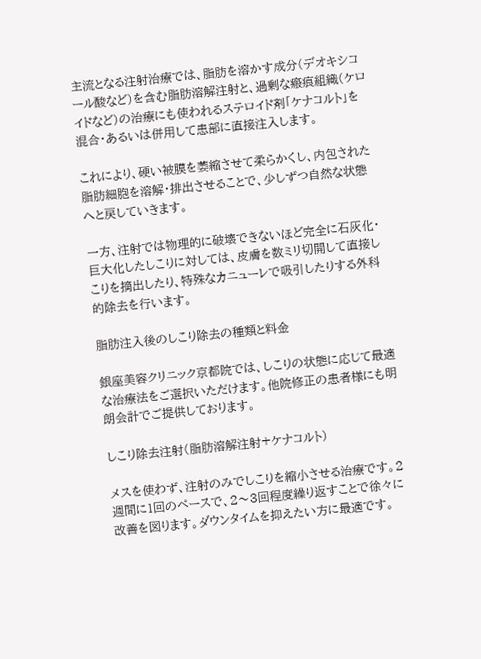主流となる注射治療では、脂肪を溶かす成分(デオキシコール酸など)を含む脂肪溶解注射と、過剰な瘢痕組織(ケロイドなど)の治療にも使われるステロイド剤「ケナコルト」を混合・あるいは併用して患部に直接注入します。

これにより、硬い被膜を萎縮させて柔らかくし、内包された脂肪細胞を溶解・排出させることで、少しずつ自然な状態へと戻していきます。

一方、注射では物理的に破壊できないほど完全に石灰化・巨大化したしこりに対しては、皮膚を数ミリ切開して直接しこりを摘出したり、特殊なカニューレで吸引したりする外科的除去を行います。

脂肪注入後のしこり除去の種類と料金

銀座美容クリニック京都院では、しこりの状態に応じて最適な治療法をご選択いただけます。他院修正の患者様にも明朗会計でご提供しております。

しこり除去注射(脂肪溶解注射+ケナコルト)

メスを使わず、注射のみでしこりを縮小させる治療です。2週間に1回のペースで、2〜3回程度繰り返すことで徐々に改善を図ります。ダウンタイムを抑えたい方に最適です。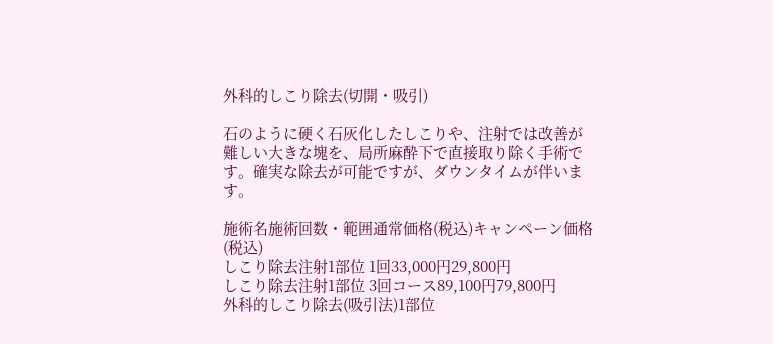外科的しこり除去(切開・吸引)

石のように硬く石灰化したしこりや、注射では改善が難しい大きな塊を、局所麻酔下で直接取り除く手術です。確実な除去が可能ですが、ダウンタイムが伴います。

施術名施術回数・範囲通常価格(税込)キャンペーン価格(税込)
しこり除去注射1部位 1回33,000円29,800円
しこり除去注射1部位 3回コース89,100円79,800円
外科的しこり除去(吸引法)1部位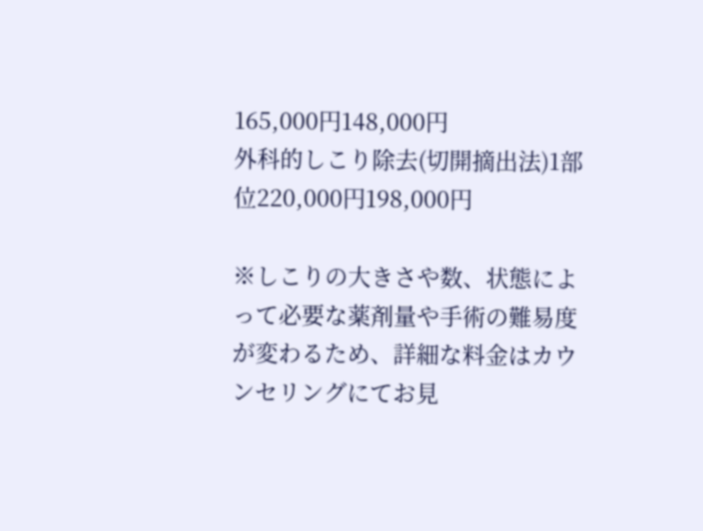165,000円148,000円
外科的しこり除去(切開摘出法)1部位220,000円198,000円

※しこりの大きさや数、状態によって必要な薬剤量や手術の難易度が変わるため、詳細な料金はカウンセリングにてお見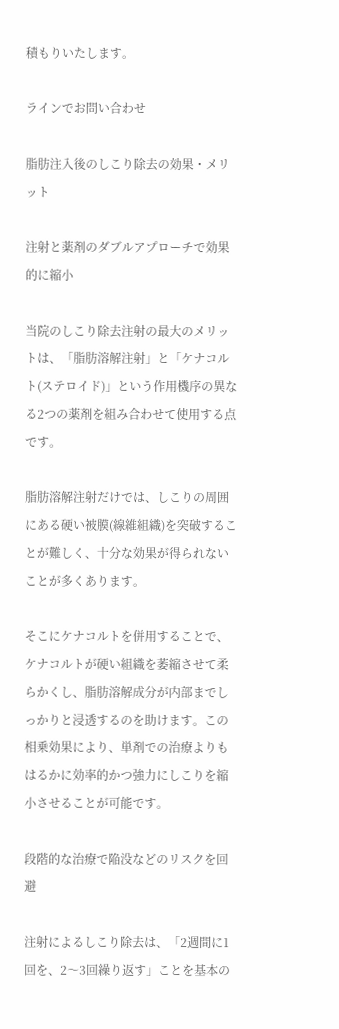積もりいたします。

ラインでお問い合わせ

脂肪注入後のしこり除去の効果・メリット

注射と薬剤のダブルアプローチで効果的に縮小

当院のしこり除去注射の最大のメリットは、「脂肪溶解注射」と「ケナコルト(ステロイド)」という作用機序の異なる2つの薬剤を組み合わせて使用する点です。

脂肪溶解注射だけでは、しこりの周囲にある硬い被膜(線維組織)を突破することが難しく、十分な効果が得られないことが多くあります。

そこにケナコルトを併用することで、ケナコルトが硬い組織を萎縮させて柔らかくし、脂肪溶解成分が内部までしっかりと浸透するのを助けます。この相乗効果により、単剤での治療よりもはるかに効率的かつ強力にしこりを縮小させることが可能です。

段階的な治療で陥没などのリスクを回避

注射によるしこり除去は、「2週間に1回を、2〜3回繰り返す」ことを基本の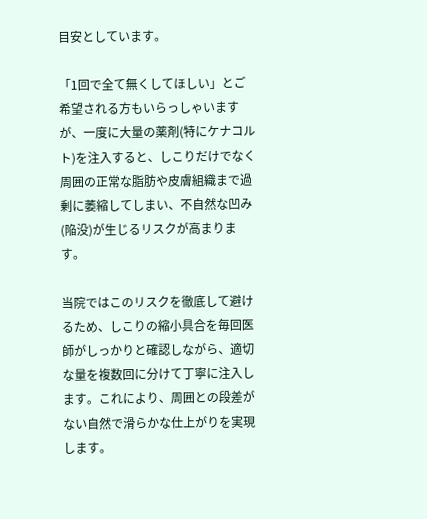目安としています。

「1回で全て無くしてほしい」とご希望される方もいらっしゃいますが、一度に大量の薬剤(特にケナコルト)を注入すると、しこりだけでなく周囲の正常な脂肪や皮膚組織まで過剰に萎縮してしまい、不自然な凹み(陥没)が生じるリスクが高まります。

当院ではこのリスクを徹底して避けるため、しこりの縮小具合を毎回医師がしっかりと確認しながら、適切な量を複数回に分けて丁寧に注入します。これにより、周囲との段差がない自然で滑らかな仕上がりを実現します。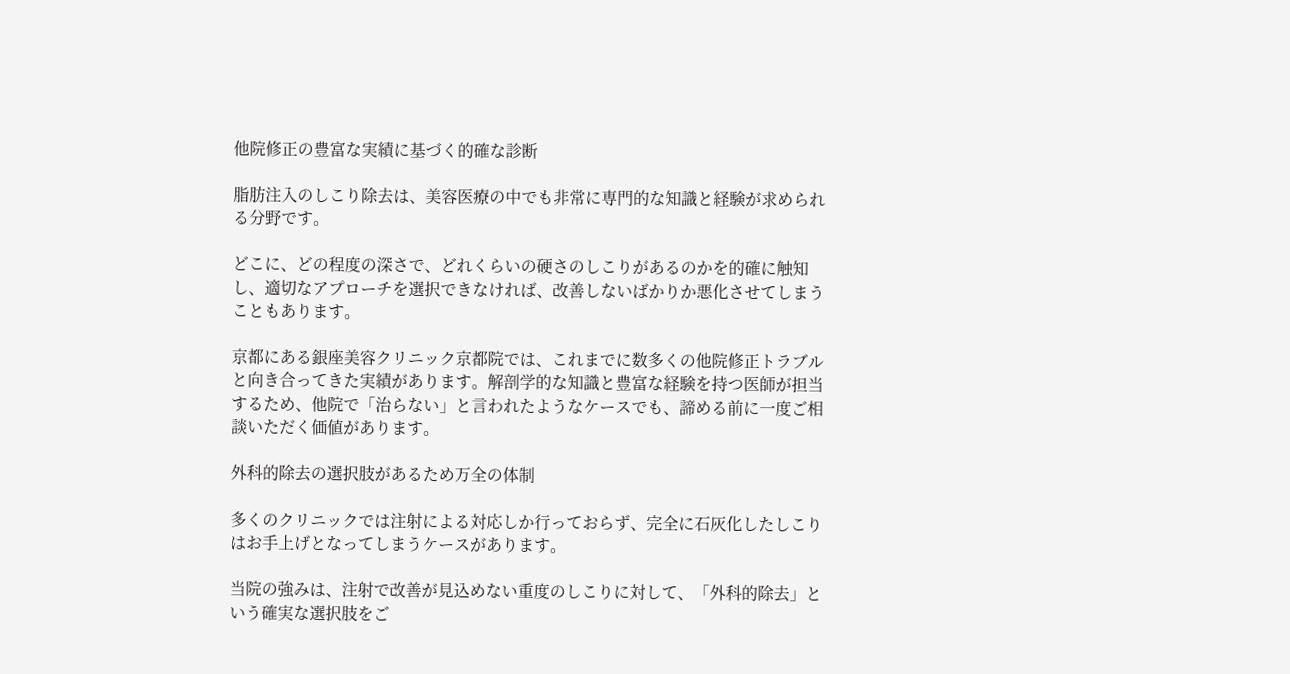他院修正の豊富な実績に基づく的確な診断

脂肪注入のしこり除去は、美容医療の中でも非常に専門的な知識と経験が求められる分野です。

どこに、どの程度の深さで、どれくらいの硬さのしこりがあるのかを的確に触知し、適切なアプローチを選択できなければ、改善しないばかりか悪化させてしまうこともあります。

京都にある銀座美容クリニック京都院では、これまでに数多くの他院修正トラブルと向き合ってきた実績があります。解剖学的な知識と豊富な経験を持つ医師が担当するため、他院で「治らない」と言われたようなケースでも、諦める前に一度ご相談いただく価値があります。

外科的除去の選択肢があるため万全の体制

多くのクリニックでは注射による対応しか行っておらず、完全に石灰化したしこりはお手上げとなってしまうケースがあります。

当院の強みは、注射で改善が見込めない重度のしこりに対して、「外科的除去」という確実な選択肢をご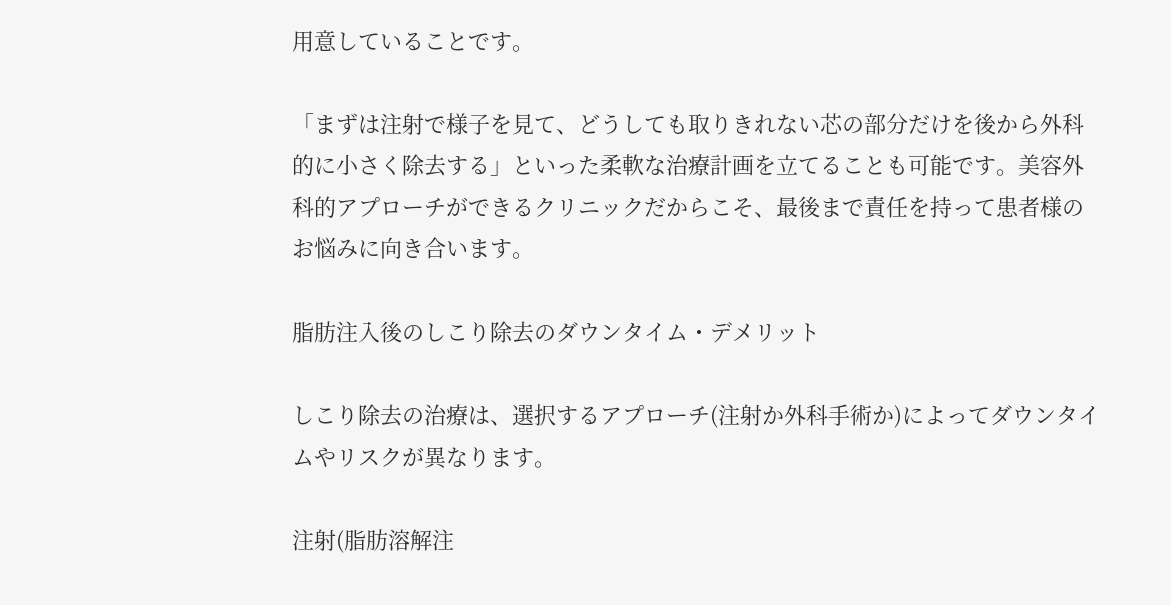用意していることです。

「まずは注射で様子を見て、どうしても取りきれない芯の部分だけを後から外科的に小さく除去する」といった柔軟な治療計画を立てることも可能です。美容外科的アプローチができるクリニックだからこそ、最後まで責任を持って患者様のお悩みに向き合います。

脂肪注入後のしこり除去のダウンタイム・デメリット

しこり除去の治療は、選択するアプローチ(注射か外科手術か)によってダウンタイムやリスクが異なります。

注射(脂肪溶解注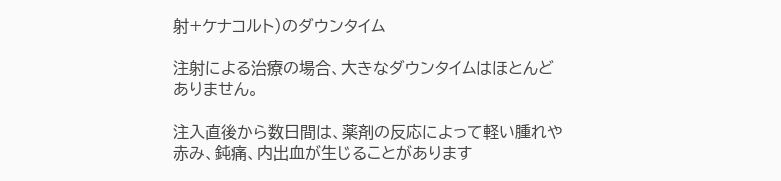射+ケナコルト)のダウンタイム

注射による治療の場合、大きなダウンタイムはほとんどありません。

注入直後から数日間は、薬剤の反応によって軽い腫れや赤み、鈍痛、内出血が生じることがあります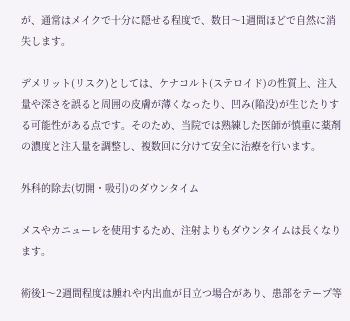が、通常はメイクで十分に隠せる程度で、数日〜1週間ほどで自然に消失します。

デメリット(リスク)としては、ケナコルト(ステロイド)の性質上、注入量や深さを誤ると周囲の皮膚が薄くなったり、凹み(陥没)が生じたりする可能性がある点です。そのため、当院では熟練した医師が慎重に薬剤の濃度と注入量を調整し、複数回に分けて安全に治療を行います。

外科的除去(切開・吸引)のダウンタイム

メスやカニューレを使用するため、注射よりもダウンタイムは長くなります。

術後1〜2週間程度は腫れや内出血が目立つ場合があり、患部をテープ等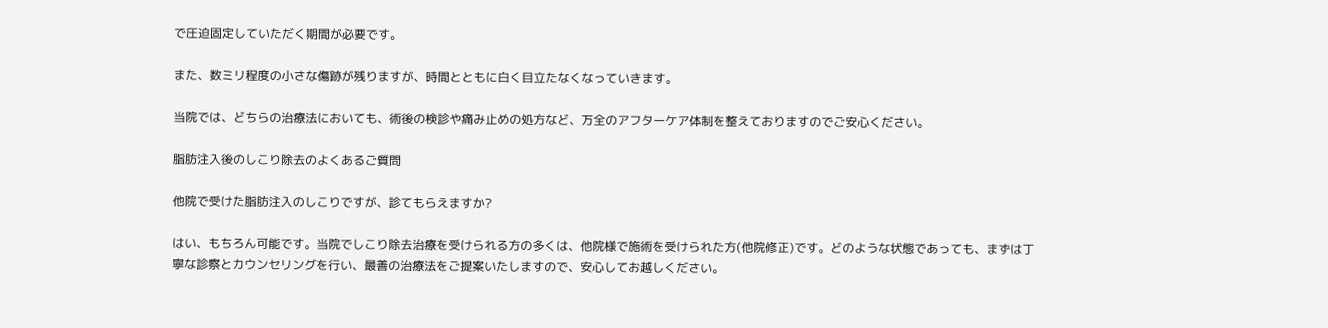で圧迫固定していただく期間が必要です。

また、数ミリ程度の小さな傷跡が残りますが、時間とともに白く目立たなくなっていきます。

当院では、どちらの治療法においても、術後の検診や痛み止めの処方など、万全のアフターケア体制を整えておりますのでご安心ください。

脂肪注入後のしこり除去のよくあるご質問

他院で受けた脂肪注入のしこりですが、診てもらえますか?

はい、もちろん可能です。当院でしこり除去治療を受けられる方の多くは、他院様で施術を受けられた方(他院修正)です。どのような状態であっても、まずは丁寧な診察とカウンセリングを行い、最善の治療法をご提案いたしますので、安心してお越しください。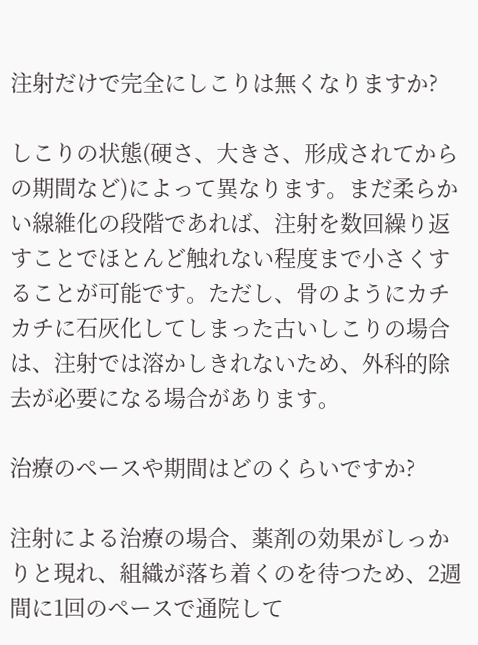注射だけで完全にしこりは無くなりますか?

しこりの状態(硬さ、大きさ、形成されてからの期間など)によって異なります。まだ柔らかい線維化の段階であれば、注射を数回繰り返すことでほとんど触れない程度まで小さくすることが可能です。ただし、骨のようにカチカチに石灰化してしまった古いしこりの場合は、注射では溶かしきれないため、外科的除去が必要になる場合があります。

治療のペースや期間はどのくらいですか?

注射による治療の場合、薬剤の効果がしっかりと現れ、組織が落ち着くのを待つため、2週間に1回のペースで通院して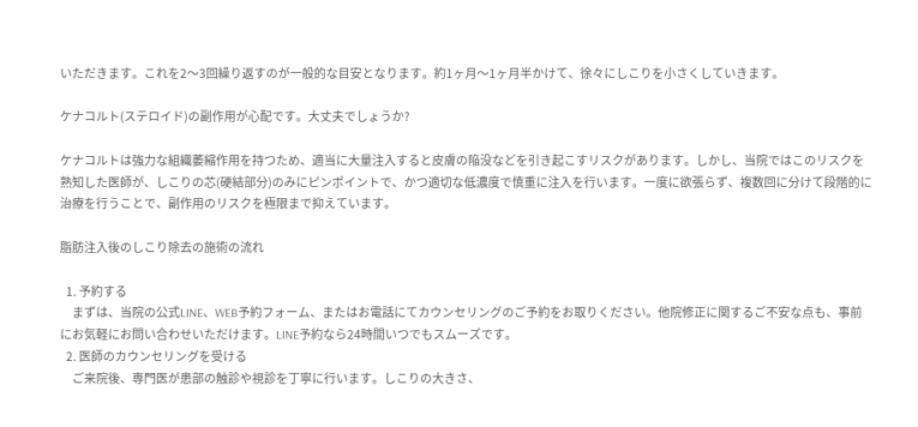いただきます。これを2〜3回繰り返すのが一般的な目安となります。約1ヶ月〜1ヶ月半かけて、徐々にしこりを小さくしていきます。

ケナコルト(ステロイド)の副作用が心配です。大丈夫でしょうか?

ケナコルトは強力な組織萎縮作用を持つため、適当に大量注入すると皮膚の陥没などを引き起こすリスクがあります。しかし、当院ではこのリスクを熟知した医師が、しこりの芯(硬結部分)のみにピンポイントで、かつ適切な低濃度で慎重に注入を行います。一度に欲張らず、複数回に分けて段階的に治療を行うことで、副作用のリスクを極限まで抑えています。

脂肪注入後のしこり除去の施術の流れ

  1. 予約する
    まずは、当院の公式LINE、WEB予約フォーム、またはお電話にてカウンセリングのご予約をお取りください。他院修正に関するご不安な点も、事前にお気軽にお問い合わせいただけます。LINE予約なら24時間いつでもスムーズです。
  2. 医師のカウンセリングを受ける
    ご来院後、専門医が患部の触診や視診を丁寧に行います。しこりの大きさ、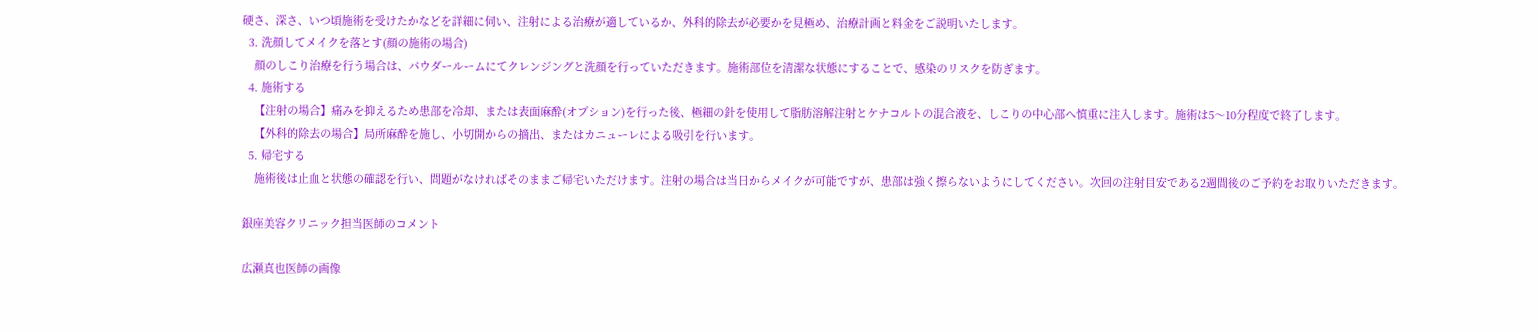硬さ、深さ、いつ頃施術を受けたかなどを詳細に伺い、注射による治療が適しているか、外科的除去が必要かを見極め、治療計画と料金をご説明いたします。
  3. 洗顔してメイクを落とす(顔の施術の場合)
    顔のしこり治療を行う場合は、パウダールームにてクレンジングと洗顔を行っていただきます。施術部位を清潔な状態にすることで、感染のリスクを防ぎます。
  4. 施術する
    【注射の場合】痛みを抑えるため患部を冷却、または表面麻酔(オプション)を行った後、極細の針を使用して脂肪溶解注射とケナコルトの混合液を、しこりの中心部へ慎重に注入します。施術は5〜10分程度で終了します。
    【外科的除去の場合】局所麻酔を施し、小切開からの摘出、またはカニューレによる吸引を行います。
  5. 帰宅する
    施術後は止血と状態の確認を行い、問題がなければそのままご帰宅いただけます。注射の場合は当日からメイクが可能ですが、患部は強く擦らないようにしてください。次回の注射目安である2週間後のご予約をお取りいただきます。

銀座美容クリニック担当医師のコメント

広瀬真也医師の画像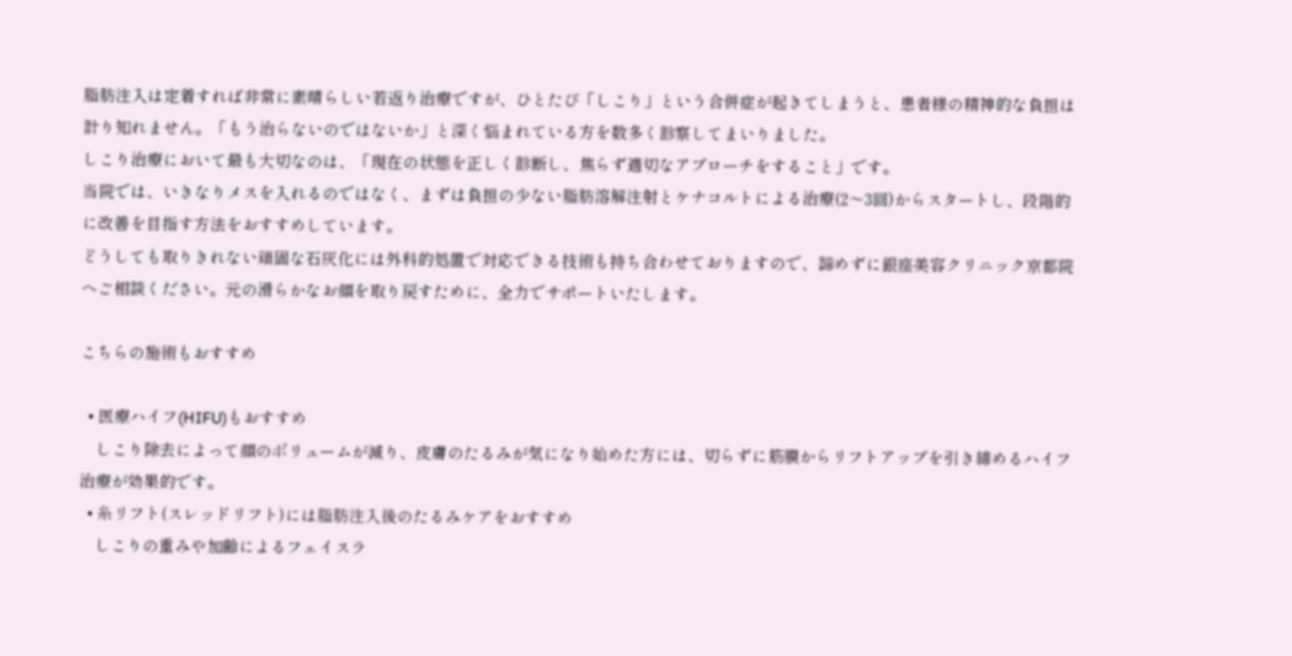脂肪注入は定着すれば非常に素晴らしい若返り治療ですが、ひとたび「しこり」という合併症が起きてしまうと、患者様の精神的な負担は計り知れません。「もう治らないのではないか」と深く悩まれている方を数多く診察してまいりました。
しこり治療において最も大切なのは、「現在の状態を正しく診断し、焦らず適切なアプローチをすること」です。
当院では、いきなりメスを入れるのではなく、まずは負担の少ない脂肪溶解注射とケナコルトによる治療(2〜3回)からスタートし、段階的に改善を目指す方法をおすすめしています。
どうしても取りきれない頑固な石灰化には外科的処置で対応できる技術も持ち合わせておりますので、諦めずに銀座美容クリニック京都院へご相談ください。元の滑らかなお顔を取り戻すために、全力でサポートいたします。

こちらの施術もおすすめ

  • 医療ハイフ(HIFU)もおすすめ
    しこり除去によって顔のボリュームが減り、皮膚のたるみが気になり始めた方には、切らずに筋膜からリフトアップを引き締めるハイフ治療が効果的です。
  • 糸リフト(スレッドリフト)には脂肪注入後のたるみケアをおすすめ
    しこりの重みや加齢によるフェイスラ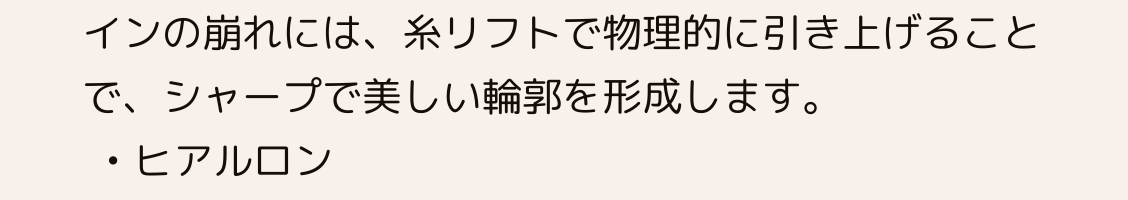インの崩れには、糸リフトで物理的に引き上げることで、シャープで美しい輪郭を形成します。
  • ヒアルロン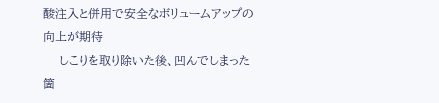酸注入と併用で安全なボリュームアップの向上が期待
    しこりを取り除いた後、凹んでしまった箇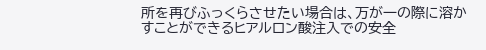所を再びふっくらさせたい場合は、万が一の際に溶かすことができるヒアルロン酸注入での安全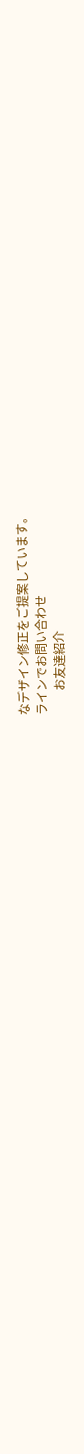なデザイン修正をご提案しています。
ラインでお問い合わせ
        お友達紹介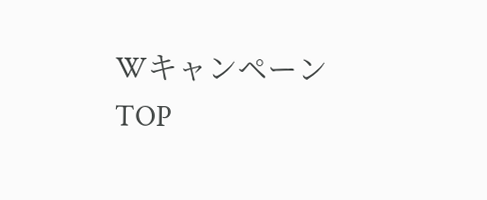Wキャンペーン
TOP